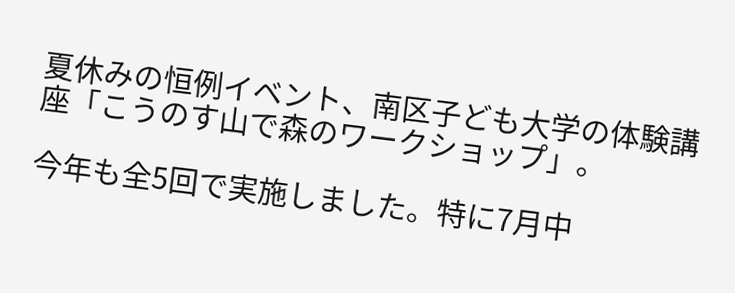夏休みの恒例イベント、南区子ども大学の体験講座「こうのす山で森のワークショップ」。

今年も全5回で実施しました。特に7月中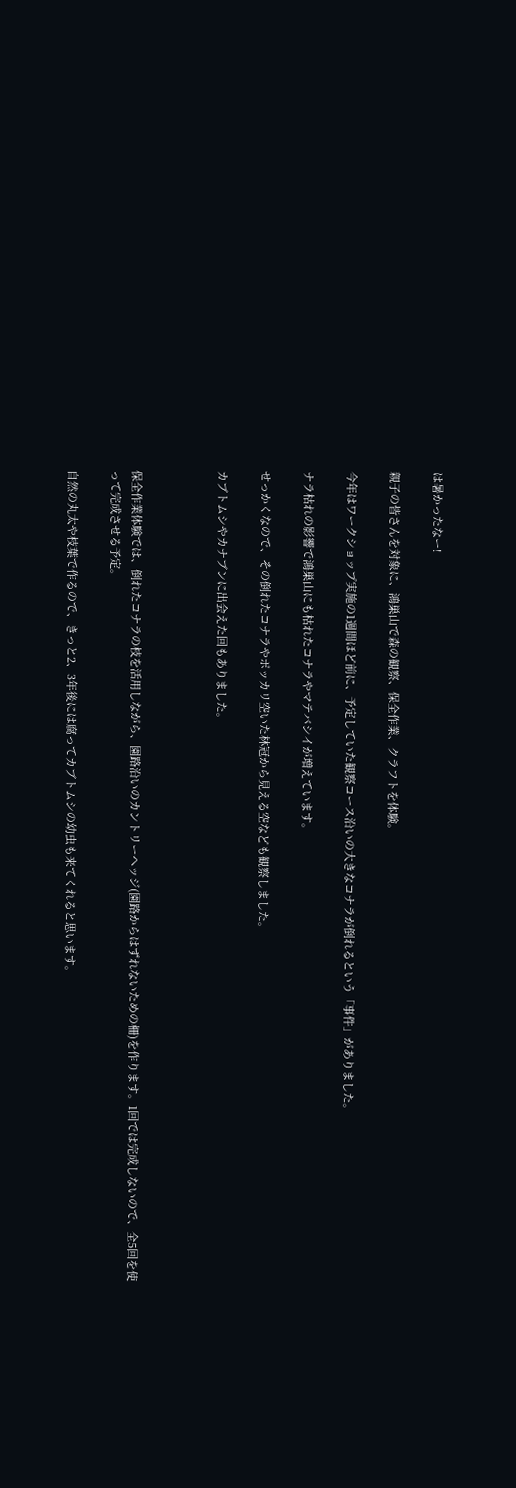は暑かったなー!

親子の皆さんを対象に、鴻巣山で森の観察、保全作業、クラフトを体験。

今年はワークショップ実施の1週間ほど前に、予定していた観察コース沿いの大きなコナラが倒れるという「事件」がありました。

ナラ枯れの影響で鴻巣山にも枯れたコナラやマテバシイが増えています。

せっかくなので、その倒れたコナラやポッカリ空いた林冠から見える空なども観察しました。

カブトムシやカナブンに出会えた回もありました。



保全作業体験では、倒れたコナラの枝を活用しながら、園路沿いのカントリーヘッジ(園路からはずれないための柵)を作ります。1回では完成しないので、全5回を使って完成させる予定。

自然の丸太や枝葉で作るので、きっと2、3年後には腐ってカブトムシの幼虫も来てくれると思います。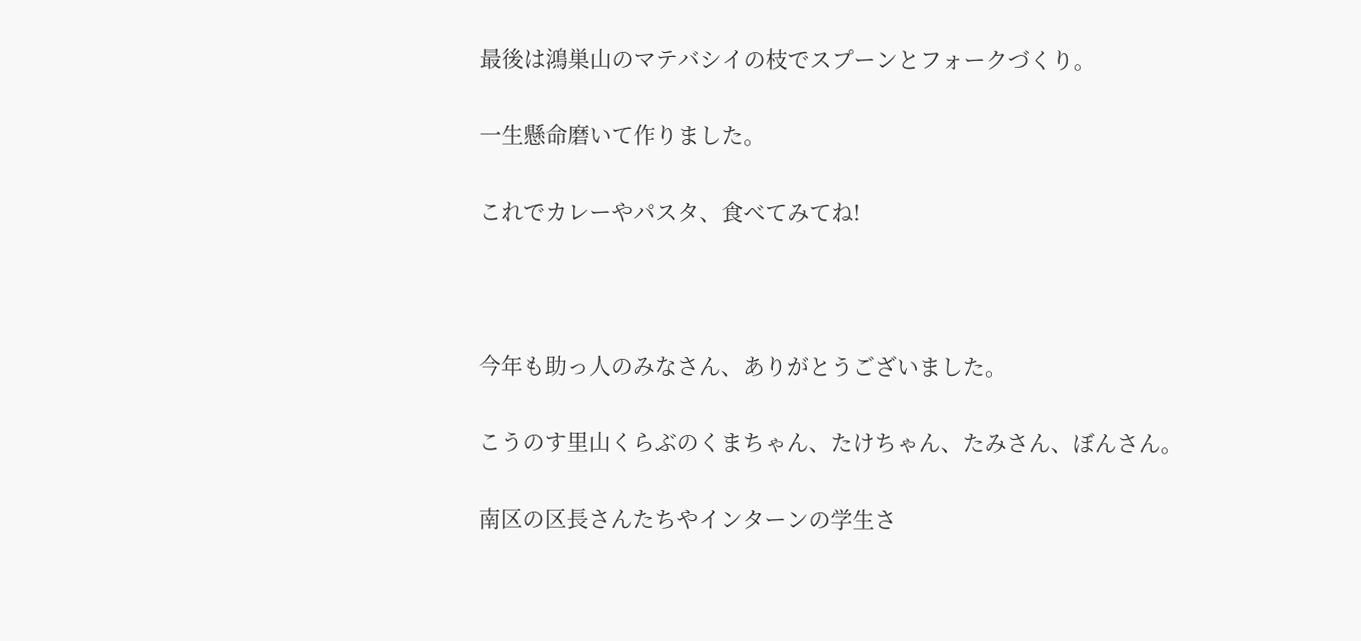最後は鴻巣山のマテバシイの枝でスプーンとフォークづくり。

一生懸命磨いて作りました。

これでカレーやパスタ、食べてみてね!



今年も助っ人のみなさん、ありがとうございました。

こうのす里山くらぶのくまちゃん、たけちゃん、たみさん、ぼんさん。

南区の区長さんたちやインターンの学生さ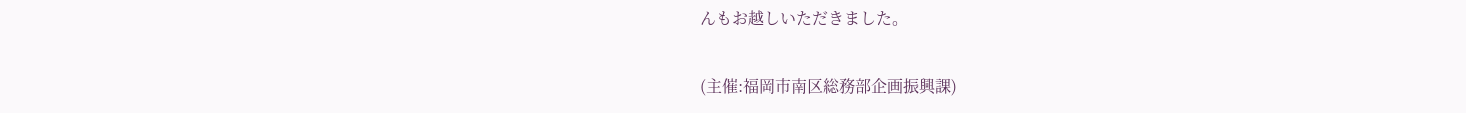んもお越しいただきました。

(主催:福岡市南区総務部企画振興課)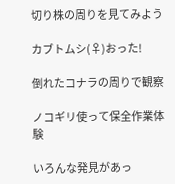切り株の周りを見てみよう

カブトムシ(♀)おった!

倒れたコナラの周りで観察

ノコギリ使って保全作業体験

いろんな発見があっ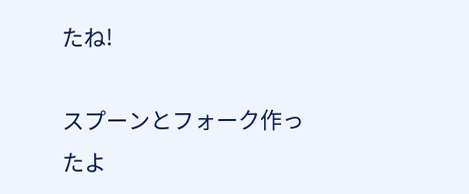たね!

スプーンとフォーク作ったよ